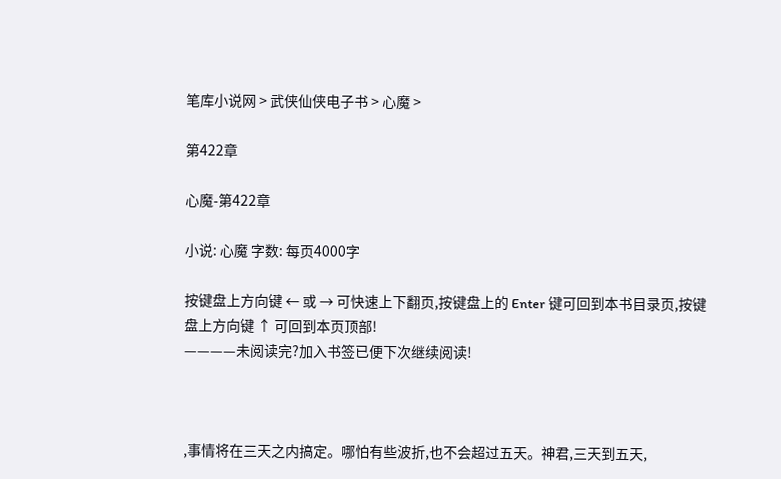笔库小说网 > 武侠仙侠电子书 > 心魔 >

第422章

心魔-第422章

小说: 心魔 字数: 每页4000字

按键盘上方向键 ← 或 → 可快速上下翻页,按键盘上的 Enter 键可回到本书目录页,按键盘上方向键 ↑ 可回到本页顶部!
————未阅读完?加入书签已便下次继续阅读!



,事情将在三天之内搞定。哪怕有些波折,也不会超过五天。神君,三天到五天,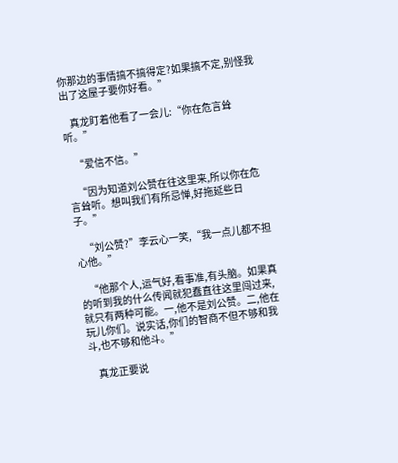你那边的事情搞不搞得定?如果搞不定,别怪我出了这屋子要你好看。”

    真龙盯着他看了一会儿:“你在危言耸听。”

    “爱信不信。”

    “因为知道刘公赞在往这里来,所以你在危言耸听。想叫我们有所忌惮,好拖延些日子。”

    “刘公赞?”李云心一笑,“我一点儿都不担心他。”

    “他那个人,运气好,看事准,有头脑。如果真的听到我的什么传闻就犯蠢直往这里闯过来,就只有两种可能。一,他不是刘公赞。二,他在玩儿你们。说实话,你们的智商不但不够和我斗,也不够和他斗。”

    真龙正要说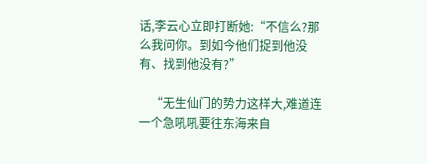话,李云心立即打断她:“不信么?那么我问你。到如今他们捉到他没有、找到他没有?”

    “无生仙门的势力这样大,难道连一个急吼吼要往东海来自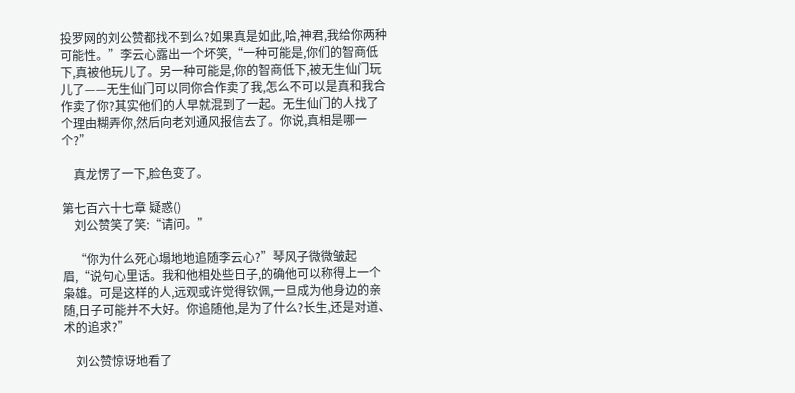投罗网的刘公赞都找不到么?如果真是如此,哈,神君,我给你两种可能性。”李云心露出一个坏笑,“一种可能是,你们的智商低下,真被他玩儿了。另一种可能是,你的智商低下,被无生仙门玩儿了——无生仙门可以同你合作卖了我,怎么不可以是真和我合作卖了你?其实他们的人早就混到了一起。无生仙门的人找了个理由糊弄你,然后向老刘通风报信去了。你说,真相是哪一个?”

    真龙愣了一下,脸色变了。

第七百六十七章 疑惑()
    刘公赞笑了笑:“请问。”

    “你为什么死心塌地地追随李云心?”琴风子微微皱起眉,“说句心里话。我和他相处些日子,的确他可以称得上一个枭雄。可是这样的人,远观或许觉得钦佩,一旦成为他身边的亲随,日子可能并不大好。你追随他,是为了什么?长生,还是对道、术的追求?”

    刘公赞惊讶地看了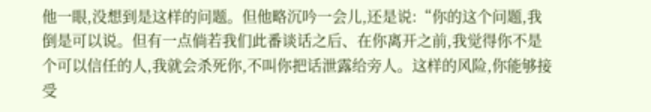他一眼,没想到是这样的问题。但他略沉吟一会儿,还是说:“你的这个问题,我倒是可以说。但有一点倘若我们此番谈话之后、在你离开之前,我觉得你不是个可以信任的人,我就会杀死你,不叫你把话泄露给旁人。这样的风险,你能够接受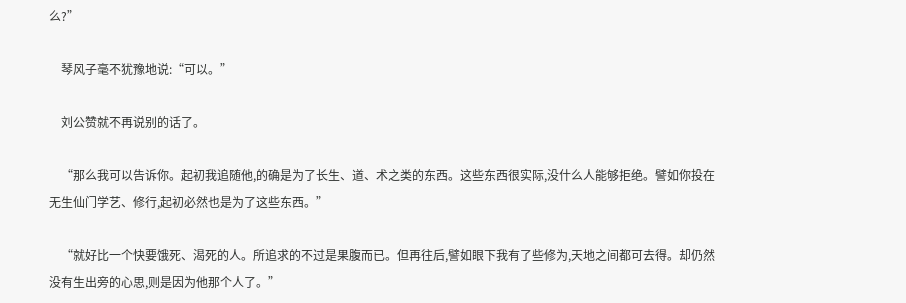么?”

    琴风子毫不犹豫地说:“可以。”

    刘公赞就不再说别的话了。

    “那么我可以告诉你。起初我追随他,的确是为了长生、道、术之类的东西。这些东西很实际,没什么人能够拒绝。譬如你投在无生仙门学艺、修行,起初必然也是为了这些东西。”

    “就好比一个快要饿死、渴死的人。所追求的不过是果腹而已。但再往后,譬如眼下我有了些修为,天地之间都可去得。却仍然没有生出旁的心思,则是因为他那个人了。”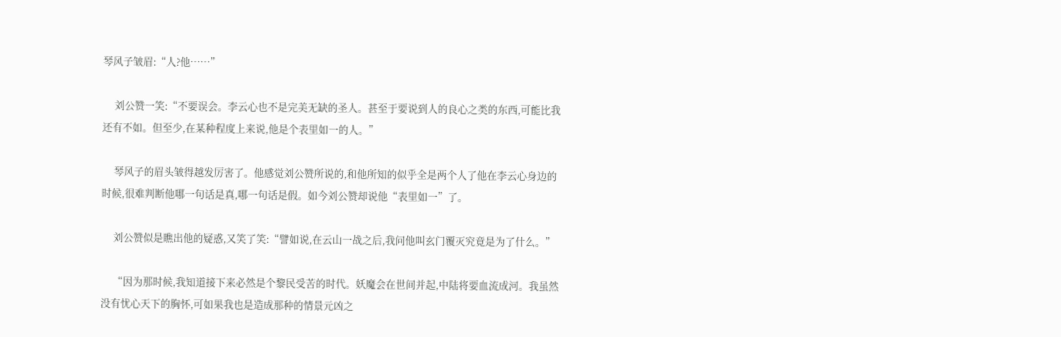琴风子皱眉:“人?他……”

    刘公赞一笑:“不要误会。李云心也不是完美无缺的圣人。甚至于要说到人的良心之类的东西,可能比我还有不如。但至少,在某种程度上来说,他是个表里如一的人。”

    琴风子的眉头皱得越发厉害了。他感觉刘公赞所说的,和他所知的似乎全是两个人了他在李云心身边的时候,很难判断他哪一句话是真,哪一句话是假。如今刘公赞却说他“表里如一”了。

    刘公赞似是瞧出他的疑惑,又笑了笑:“譬如说,在云山一战之后,我问他叫玄门覆灭究竟是为了什么。”

    “因为那时候,我知道接下来必然是个黎民受苦的时代。妖魔会在世间并起,中陆将要血流成河。我虽然没有忧心天下的胸怀,可如果我也是造成那种的情景元凶之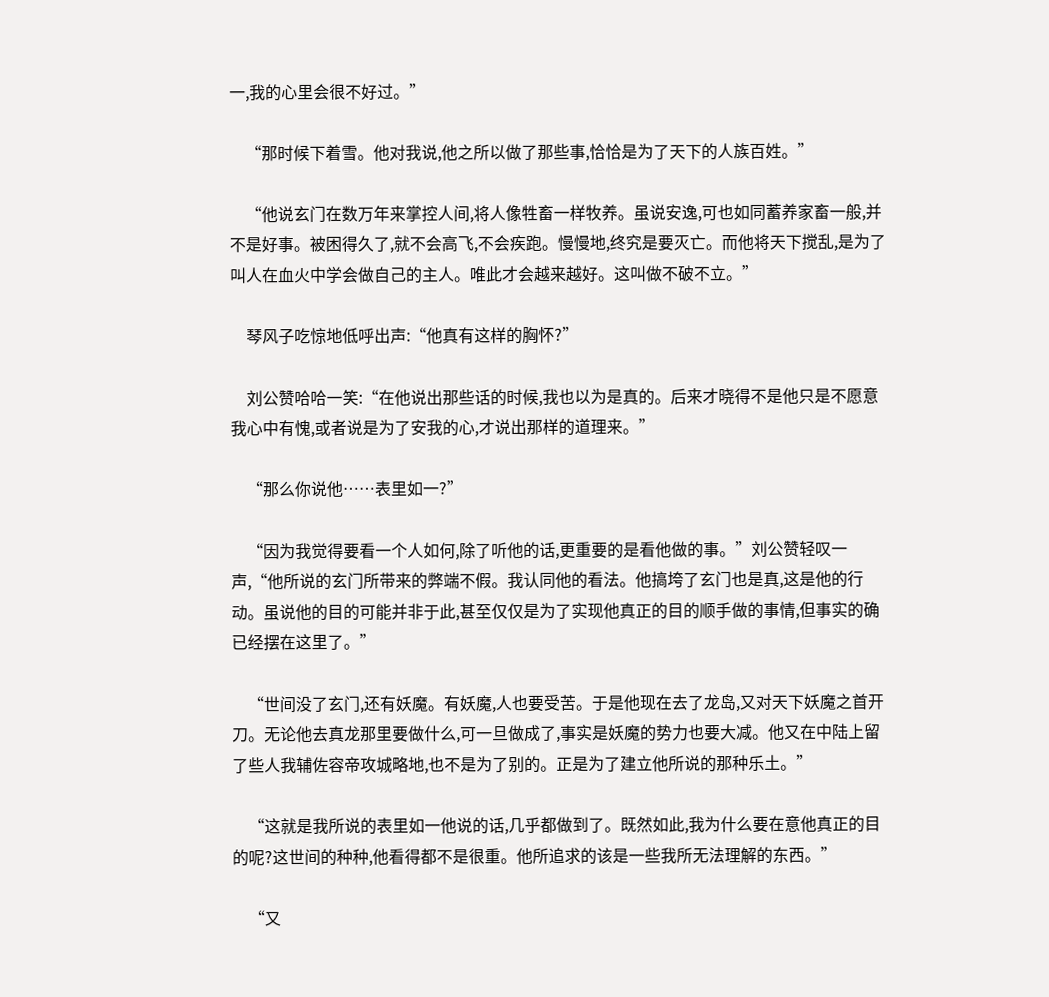一,我的心里会很不好过。”

    “那时候下着雪。他对我说,他之所以做了那些事,恰恰是为了天下的人族百姓。”

    “他说玄门在数万年来掌控人间,将人像牲畜一样牧养。虽说安逸,可也如同蓄养家畜一般,并不是好事。被困得久了,就不会高飞,不会疾跑。慢慢地,终究是要灭亡。而他将天下搅乱,是为了叫人在血火中学会做自己的主人。唯此才会越来越好。这叫做不破不立。”

    琴风子吃惊地低呼出声:“他真有这样的胸怀?”

    刘公赞哈哈一笑:“在他说出那些话的时候,我也以为是真的。后来才晓得不是他只是不愿意我心中有愧,或者说是为了安我的心,才说出那样的道理来。”

    “那么你说他……表里如一?”

    “因为我觉得要看一个人如何,除了听他的话,更重要的是看他做的事。”刘公赞轻叹一声,“他所说的玄门所带来的弊端不假。我认同他的看法。他搞垮了玄门也是真,这是他的行动。虽说他的目的可能并非于此,甚至仅仅是为了实现他真正的目的顺手做的事情,但事实的确已经摆在这里了。”

    “世间没了玄门,还有妖魔。有妖魔,人也要受苦。于是他现在去了龙岛,又对天下妖魔之首开刀。无论他去真龙那里要做什么,可一旦做成了,事实是妖魔的势力也要大减。他又在中陆上留了些人我辅佐容帝攻城略地,也不是为了别的。正是为了建立他所说的那种乐土。”

    “这就是我所说的表里如一他说的话,几乎都做到了。既然如此,我为什么要在意他真正的目的呢?这世间的种种,他看得都不是很重。他所追求的该是一些我所无法理解的东西。”

    “又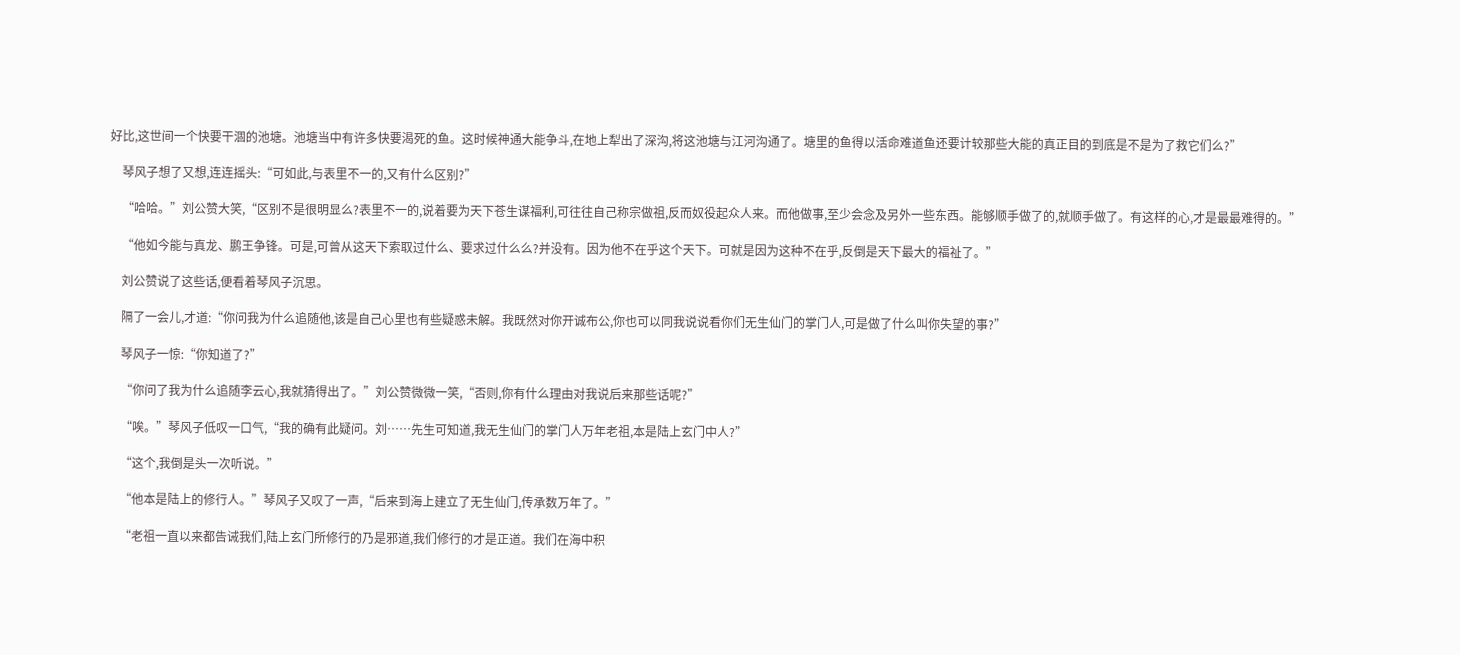好比,这世间一个快要干涸的池塘。池塘当中有许多快要渴死的鱼。这时候神通大能争斗,在地上犁出了深沟,将这池塘与江河沟通了。塘里的鱼得以活命难道鱼还要计较那些大能的真正目的到底是不是为了救它们么?”

    琴风子想了又想,连连摇头:“可如此,与表里不一的,又有什么区别?”

    “哈哈。”刘公赞大笑,“区别不是很明显么?表里不一的,说着要为天下苍生谋福利,可往往自己称宗做祖,反而奴役起众人来。而他做事,至少会念及另外一些东西。能够顺手做了的,就顺手做了。有这样的心,才是最最难得的。”

    “他如今能与真龙、鹏王争锋。可是,可曾从这天下索取过什么、要求过什么么?并没有。因为他不在乎这个天下。可就是因为这种不在乎,反倒是天下最大的福祉了。”

    刘公赞说了这些话,便看着琴风子沉思。

    隔了一会儿,才道:“你问我为什么追随他,该是自己心里也有些疑惑未解。我既然对你开诚布公,你也可以同我说说看你们无生仙门的掌门人,可是做了什么叫你失望的事?”

    琴风子一惊:“你知道了?”

    “你问了我为什么追随李云心,我就猜得出了。”刘公赞微微一笑,“否则,你有什么理由对我说后来那些话呢?”

    “唉。”琴风子低叹一口气,“我的确有此疑问。刘……先生可知道,我无生仙门的掌门人万年老祖,本是陆上玄门中人?”

    “这个,我倒是头一次听说。”

    “他本是陆上的修行人。”琴风子又叹了一声,“后来到海上建立了无生仙门,传承数万年了。”

    “老祖一直以来都告诫我们,陆上玄门所修行的乃是邪道,我们修行的才是正道。我们在海中积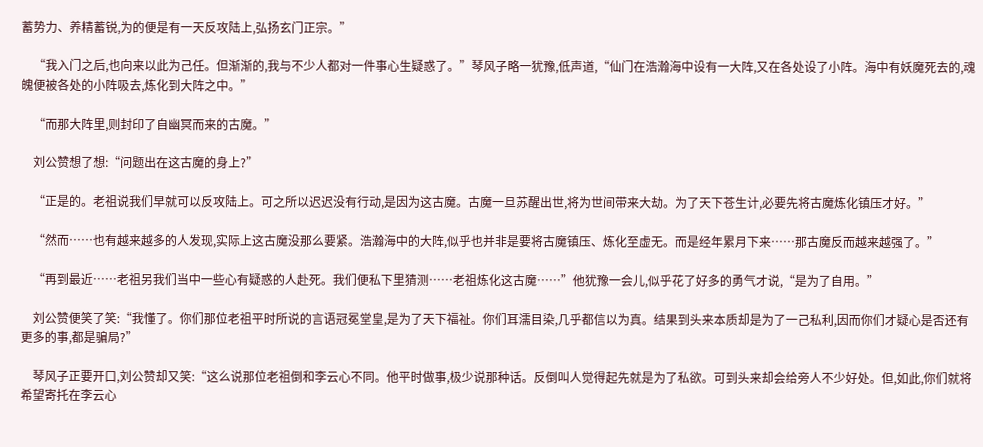蓄势力、养精蓄锐,为的便是有一天反攻陆上,弘扬玄门正宗。”

    “我入门之后,也向来以此为己任。但渐渐的,我与不少人都对一件事心生疑惑了。”琴风子略一犹豫,低声道,“仙门在浩瀚海中设有一大阵,又在各处设了小阵。海中有妖魔死去的,魂魄便被各处的小阵吸去,炼化到大阵之中。”

    “而那大阵里,则封印了自幽冥而来的古魔。”

    刘公赞想了想:“问题出在这古魔的身上?”

    “正是的。老祖说我们早就可以反攻陆上。可之所以迟迟没有行动,是因为这古魔。古魔一旦苏醒出世,将为世间带来大劫。为了天下苍生计,必要先将古魔炼化镇压才好。”

    “然而……也有越来越多的人发现,实际上这古魔没那么要紧。浩瀚海中的大阵,似乎也并非是要将古魔镇压、炼化至虚无。而是经年累月下来……那古魔反而越来越强了。”

    “再到最近……老祖另我们当中一些心有疑惑的人赴死。我们便私下里猜测……老祖炼化这古魔……”他犹豫一会儿,似乎花了好多的勇气才说,“是为了自用。”

    刘公赞便笑了笑:“我懂了。你们那位老祖平时所说的言语冠冕堂皇,是为了天下福祉。你们耳濡目染,几乎都信以为真。结果到头来本质却是为了一己私利,因而你们才疑心是否还有更多的事,都是骗局?”

    琴风子正要开口,刘公赞却又笑:“这么说那位老祖倒和李云心不同。他平时做事,极少说那种话。反倒叫人觉得起先就是为了私欲。可到头来却会给旁人不少好处。但,如此,你们就将希望寄托在李云心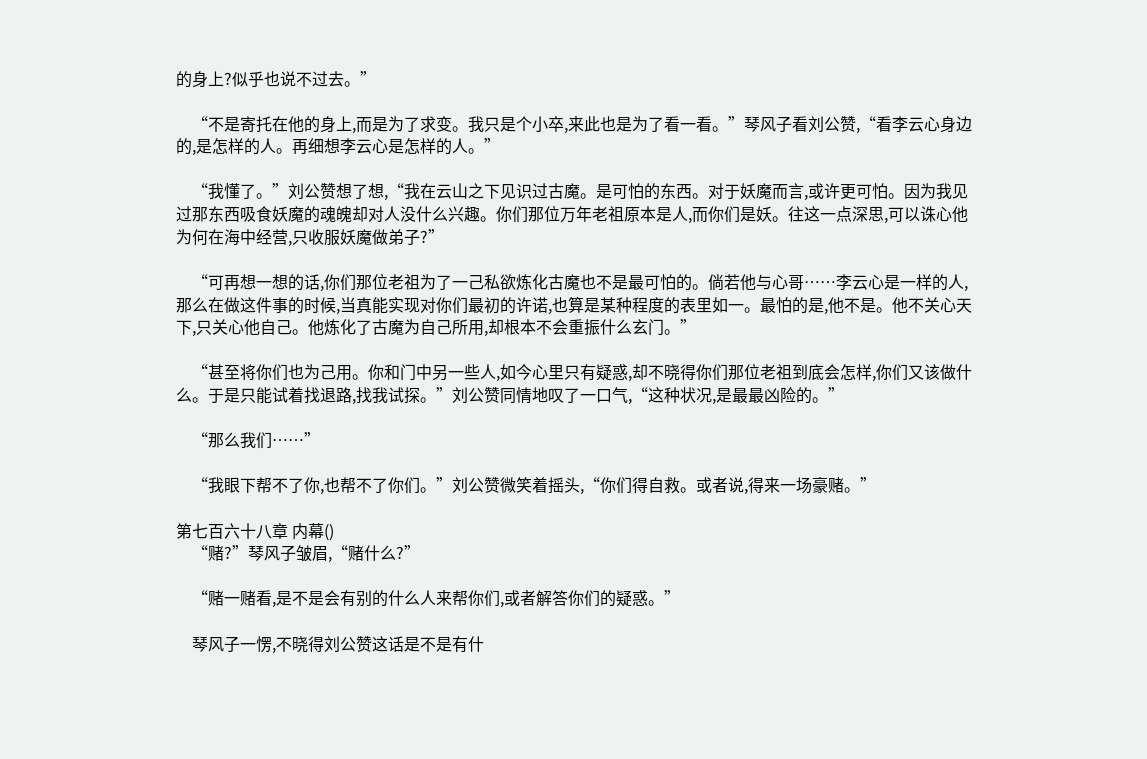的身上?似乎也说不过去。”

    “不是寄托在他的身上,而是为了求变。我只是个小卒,来此也是为了看一看。”琴风子看刘公赞,“看李云心身边的,是怎样的人。再细想李云心是怎样的人。”

    “我懂了。”刘公赞想了想,“我在云山之下见识过古魔。是可怕的东西。对于妖魔而言,或许更可怕。因为我见过那东西吸食妖魔的魂魄却对人没什么兴趣。你们那位万年老祖原本是人,而你们是妖。往这一点深思,可以诛心他为何在海中经营,只收服妖魔做弟子?”

    “可再想一想的话,你们那位老祖为了一己私欲炼化古魔也不是最可怕的。倘若他与心哥……李云心是一样的人,那么在做这件事的时候,当真能实现对你们最初的许诺,也算是某种程度的表里如一。最怕的是,他不是。他不关心天下,只关心他自己。他炼化了古魔为自己所用,却根本不会重振什么玄门。”

    “甚至将你们也为己用。你和门中另一些人,如今心里只有疑惑,却不晓得你们那位老祖到底会怎样,你们又该做什么。于是只能试着找退路,找我试探。”刘公赞同情地叹了一口气,“这种状况,是最最凶险的。”

    “那么我们……”

    “我眼下帮不了你,也帮不了你们。”刘公赞微笑着摇头,“你们得自救。或者说,得来一场豪赌。”

第七百六十八章 内幕()
    “赌?”琴风子皱眉,“赌什么?”

    “赌一赌看,是不是会有别的什么人来帮你们,或者解答你们的疑惑。”

    琴风子一愣,不晓得刘公赞这话是不是有什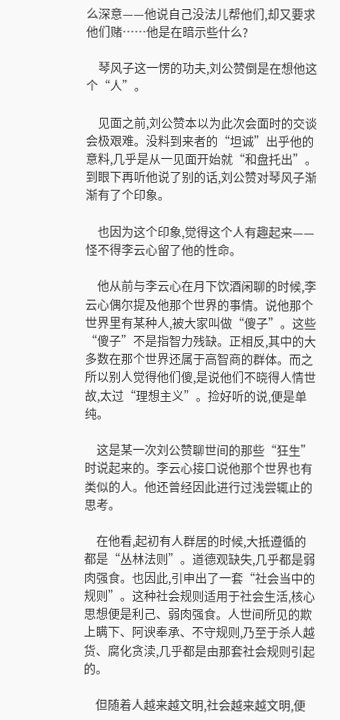么深意——他说自己没法儿帮他们,却又要求他们赌……他是在暗示些什么?

    琴风子这一愣的功夫,刘公赞倒是在想他这个“人”。

    见面之前,刘公赞本以为此次会面时的交谈会极艰难。没料到来者的“坦诚”出乎他的意料,几乎是从一见面开始就“和盘托出”。到眼下再听他说了别的话,刘公赞对琴风子渐渐有了个印象。

    也因为这个印象,觉得这个人有趣起来——怪不得李云心留了他的性命。

    他从前与李云心在月下饮酒闲聊的时候,李云心偶尔提及他那个世界的事情。说他那个世界里有某种人,被大家叫做“傻子”。这些“傻子”不是指智力残缺。正相反,其中的大多数在那个世界还属于高智商的群体。而之所以别人觉得他们傻,是说他们不晓得人情世故,太过“理想主义”。捡好听的说,便是单纯。

    这是某一次刘公赞聊世间的那些“狂生”时说起来的。李云心接口说他那个世界也有类似的人。他还曾经因此进行过浅尝辄止的思考。

    在他看,起初有人群居的时候,大抵遵循的都是“丛林法则”。道德观缺失,几乎都是弱肉强食。也因此,引申出了一套“社会当中的规则”。这种社会规则适用于社会生活,核心思想便是利己、弱肉强食。人世间所见的欺上瞒下、阿谀奉承、不守规则,乃至于杀人越货、腐化贪渎,几乎都是由那套社会规则引起的。

    但随着人越来越文明,社会越来越文明,便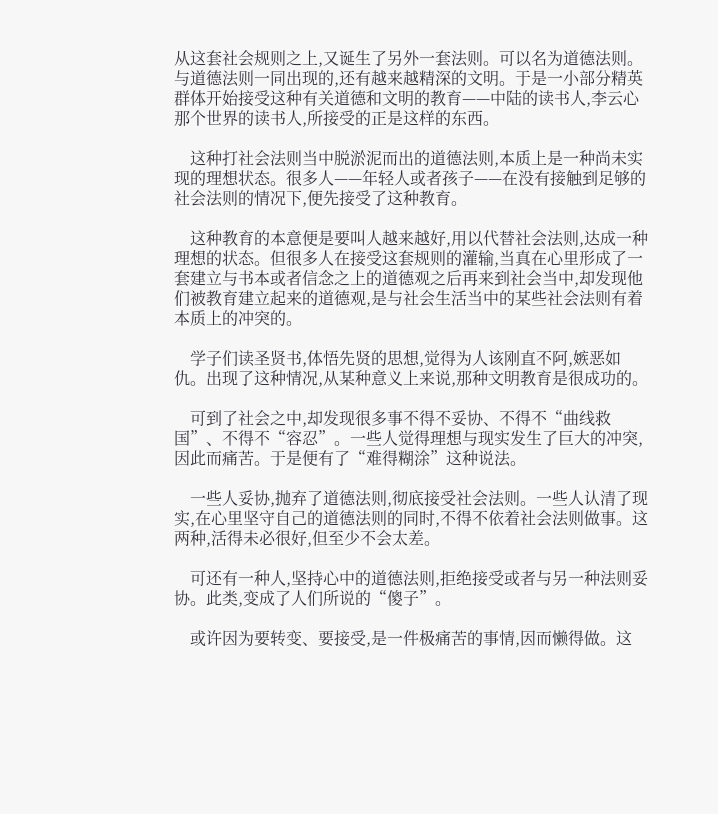从这套社会规则之上,又诞生了另外一套法则。可以名为道德法则。与道德法则一同出现的,还有越来越精深的文明。于是一小部分精英群体开始接受这种有关道德和文明的教育——中陆的读书人,李云心那个世界的读书人,所接受的正是这样的东西。

    这种打社会法则当中脱淤泥而出的道德法则,本质上是一种尚未实现的理想状态。很多人——年轻人或者孩子——在没有接触到足够的社会法则的情况下,便先接受了这种教育。

    这种教育的本意便是要叫人越来越好,用以代替社会法则,达成一种理想的状态。但很多人在接受这套规则的灌输,当真在心里形成了一套建立与书本或者信念之上的道德观之后再来到社会当中,却发现他们被教育建立起来的道德观,是与社会生活当中的某些社会法则有着本质上的冲突的。

    学子们读圣贤书,体悟先贤的思想,觉得为人该刚直不阿,嫉恶如仇。出现了这种情况,从某种意义上来说,那种文明教育是很成功的。

    可到了社会之中,却发现很多事不得不妥协、不得不“曲线救国”、不得不“容忍”。一些人觉得理想与现实发生了巨大的冲突,因此而痛苦。于是便有了“难得糊涂”这种说法。

    一些人妥协,抛弃了道德法则,彻底接受社会法则。一些人认清了现实,在心里坚守自己的道德法则的同时,不得不依着社会法则做事。这两种,活得未必很好,但至少不会太差。

    可还有一种人,坚持心中的道德法则,拒绝接受或者与另一种法则妥协。此类,变成了人们所说的“傻子”。

    或许因为要转变、要接受,是一件极痛苦的事情,因而懒得做。这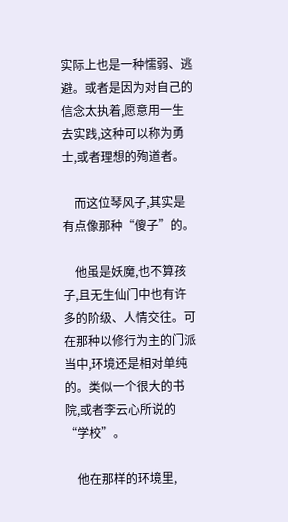实际上也是一种懦弱、逃避。或者是因为对自己的信念太执着,愿意用一生去实践,这种可以称为勇士,或者理想的殉道者。

    而这位琴风子,其实是有点像那种“傻子”的。

    他虽是妖魔,也不算孩子,且无生仙门中也有许多的阶级、人情交往。可在那种以修行为主的门派当中,环境还是相对单纯的。类似一个很大的书院,或者李云心所说的“学校”。

    他在那样的环境里,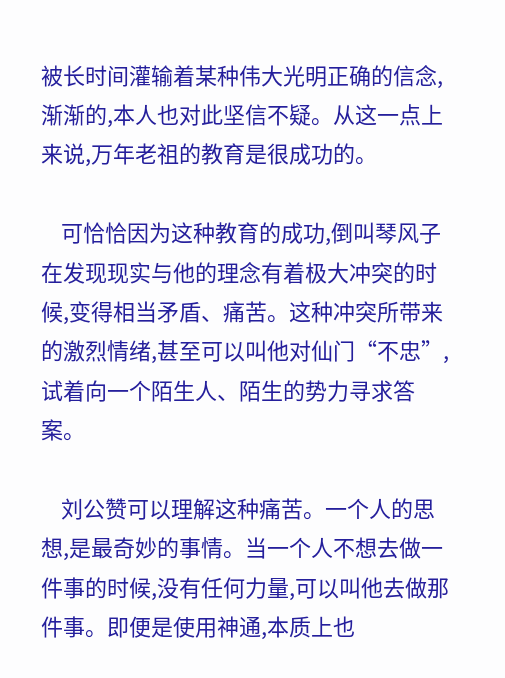被长时间灌输着某种伟大光明正确的信念,渐渐的,本人也对此坚信不疑。从这一点上来说,万年老祖的教育是很成功的。

    可恰恰因为这种教育的成功,倒叫琴风子在发现现实与他的理念有着极大冲突的时候,变得相当矛盾、痛苦。这种冲突所带来的激烈情绪,甚至可以叫他对仙门“不忠”,试着向一个陌生人、陌生的势力寻求答案。

    刘公赞可以理解这种痛苦。一个人的思想,是最奇妙的事情。当一个人不想去做一件事的时候,没有任何力量,可以叫他去做那件事。即便是使用神通,本质上也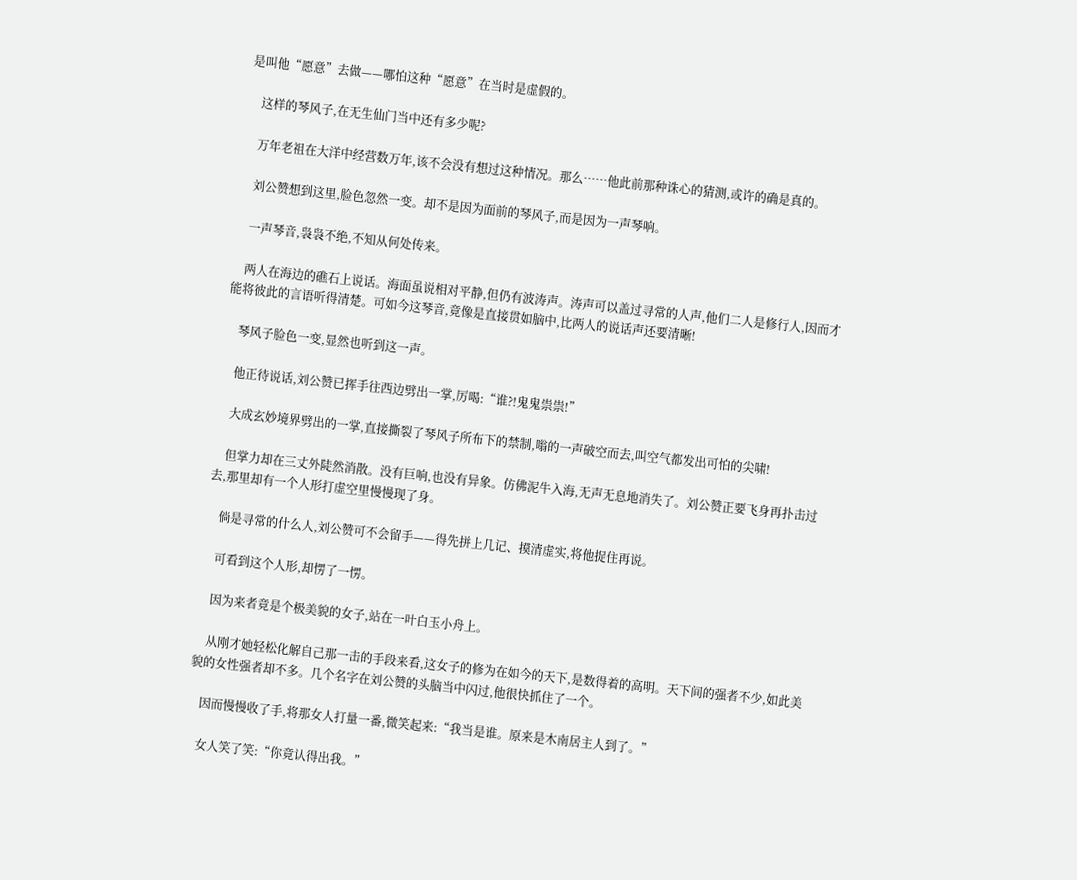是叫他“愿意”去做——哪怕这种“愿意”在当时是虚假的。

    这样的琴风子,在无生仙门当中还有多少呢?

    万年老祖在大洋中经营数万年,该不会没有想过这种情况。那么……他此前那种诛心的猜测,或许的确是真的。

    刘公赞想到这里,脸色忽然一变。却不是因为面前的琴风子,而是因为一声琴响。

    一声琴音,袅袅不绝,不知从何处传来。

    两人在海边的礁石上说话。海面虽说相对平静,但仍有波涛声。涛声可以盖过寻常的人声,他们二人是修行人,因而才能将彼此的言语听得清楚。可如今这琴音,竟像是直接贯如脑中,比两人的说话声还要清晰!

    琴风子脸色一变,显然也听到这一声。

    他正待说话,刘公赞已挥手往西边劈出一掌,厉喝:“谁?!鬼鬼祟祟!”

    大成玄妙境界劈出的一掌,直接撕裂了琴风子所布下的禁制,嗡的一声破空而去,叫空气都发出可怕的尖啸!

    但掌力却在三丈外陡然消散。没有巨响,也没有异象。仿佛泥牛入海,无声无息地消失了。刘公赞正要飞身再扑击过去,那里却有一个人形打虚空里慢慢现了身。

    倘是寻常的什么人,刘公赞可不会留手——得先拼上几记、摸清虚实,将他捉住再说。

    可看到这个人形,却愣了一愣。

    因为来者竟是个极美貌的女子,站在一叶白玉小舟上。

    从刚才她轻松化解自己那一击的手段来看,这女子的修为在如今的天下,是数得着的高明。天下间的强者不少,如此美貌的女性强者却不多。几个名字在刘公赞的头脑当中闪过,他很快抓住了一个。

    因而慢慢收了手,将那女人打量一番,微笑起来:“我当是谁。原来是木南居主人到了。”

    女人笑了笑:“你竟认得出我。”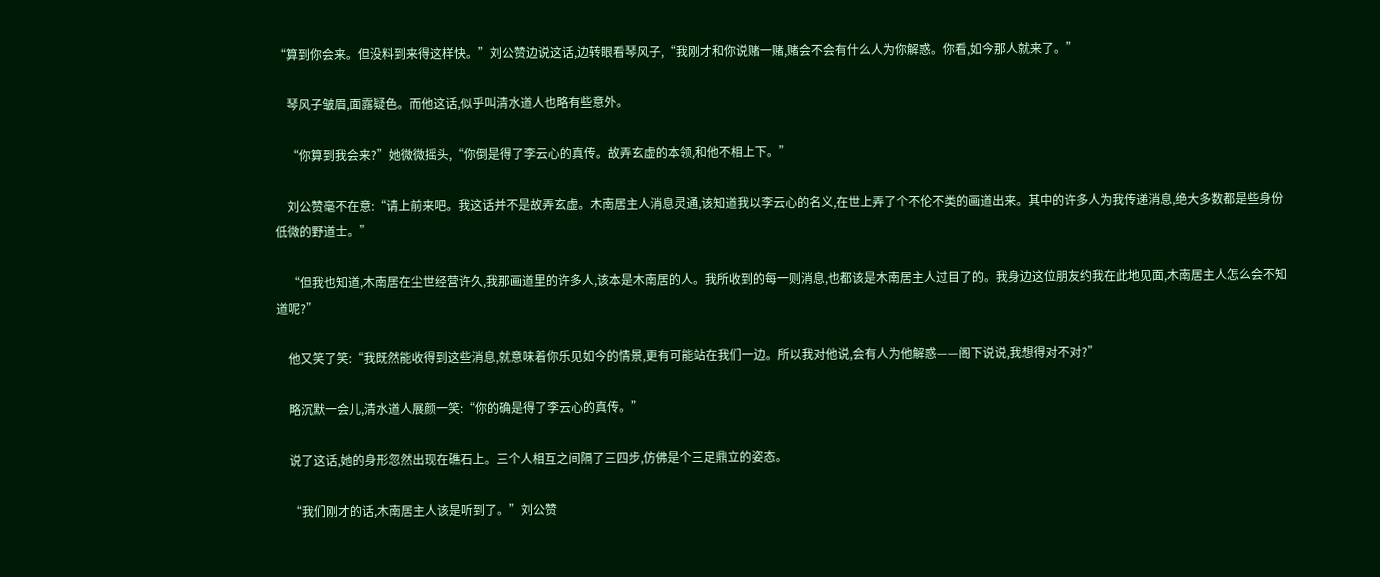“算到你会来。但没料到来得这样快。”刘公赞边说这话,边转眼看琴风子,“我刚才和你说赌一赌,赌会不会有什么人为你解惑。你看,如今那人就来了。”

    琴风子皱眉,面露疑色。而他这话,似乎叫清水道人也略有些意外。

    “你算到我会来?”她微微摇头,“你倒是得了李云心的真传。故弄玄虚的本领,和他不相上下。”

    刘公赞毫不在意:“请上前来吧。我这话并不是故弄玄虚。木南居主人消息灵通,该知道我以李云心的名义,在世上弄了个不伦不类的画道出来。其中的许多人为我传递消息,绝大多数都是些身份低微的野道士。”

    “但我也知道,木南居在尘世经营许久,我那画道里的许多人,该本是木南居的人。我所收到的每一则消息,也都该是木南居主人过目了的。我身边这位朋友约我在此地见面,木南居主人怎么会不知道呢?”

    他又笑了笑:“我既然能收得到这些消息,就意味着你乐见如今的情景,更有可能站在我们一边。所以我对他说,会有人为他解惑——阁下说说,我想得对不对?”

    略沉默一会儿,清水道人展颜一笑:“你的确是得了李云心的真传。”

    说了这话,她的身形忽然出现在礁石上。三个人相互之间隔了三四步,仿佛是个三足鼎立的姿态。

    “我们刚才的话,木南居主人该是听到了。”刘公赞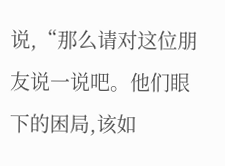说,“那么请对这位朋友说一说吧。他们眼下的困局,该如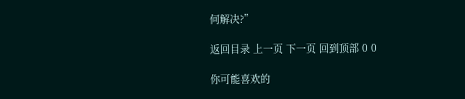何解决?”

返回目录 上一页 下一页 回到顶部 0 0

你可能喜欢的